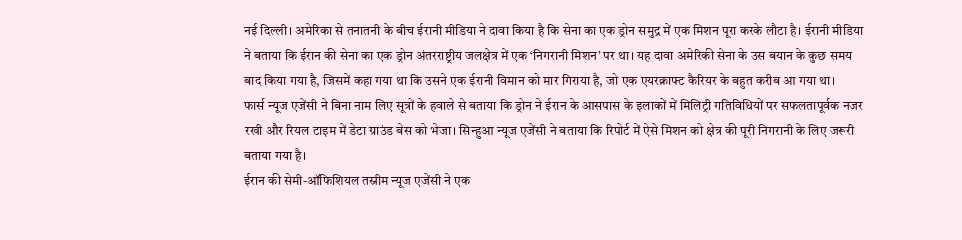नई दिल्ली। अमेरिका से तनातनी के बीच ईरानी मीडिया ने दावा किया है कि सेना का एक ड्रोन समुद्र में एक मिशन पूरा करके लौटा है। ईरानी मीडिया ने बताया कि ईरान की सेना का एक ड्रोन अंतरराष्ट्रीय जलक्षेत्र में एक ‘निगरानी मिशन’ पर था। यह दावा अमेरिकी सेना के उस बयान के कुछ समय बाद किया गया है, जिसमें कहा गया था कि उसने एक ईरानी विमान को मार गिराया है, जो एक एयरक्राफ्ट कैरियर के बहुत करीब आ गया था।
फार्स न्यूज एजेंसी ने बिना नाम लिए सूत्रों के हवाले से बताया कि ड्रोन ने ईरान के आसपास के इलाकों में मिलिट्री गतिविधियों पर सफलतापूर्वक नजर रखी और रियल टाइम में डेटा ग्राउंड बेस को भेजा। सिन्हुआ न्यूज एजेंसी ने बताया कि रिपोर्ट में ऐसे मिशन को क्षेत्र की पूरी निगरानी के लिए जरूरी बताया गया है।
ईरान की सेमी-ऑफिशियल तस्नीम न्यूज एजेंसी ने एक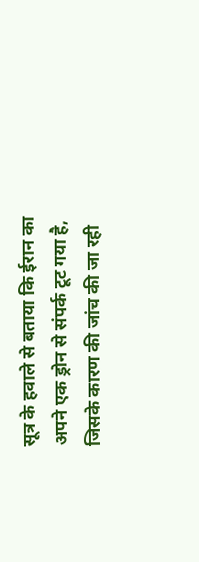सूत्र के हवाले से बताया कि ईरान का अपने एक ड्रोन से संपर्क टूट गया है, जिसके कारण की जांच की जा रही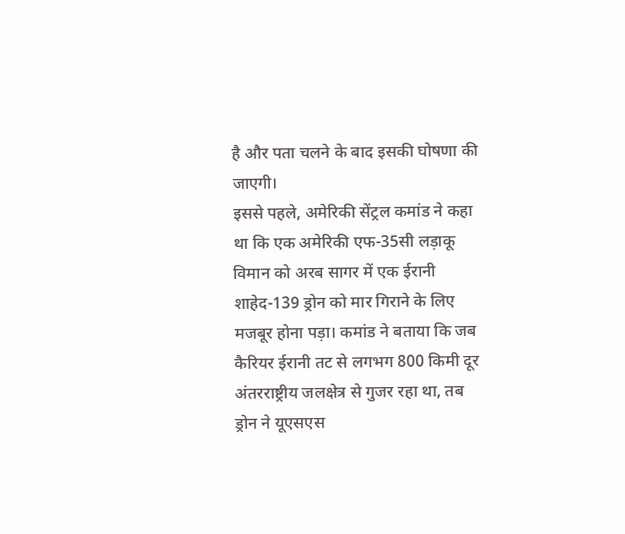है और पता चलने के बाद इसकी घोषणा की जाएगी।
इससे पहले, अमेरिकी सेंट्रल कमांड ने कहा था कि एक अमेरिकी एफ-35सी लड़ाकू विमान को अरब सागर में एक ईरानी शाहेद-139 ड्रोन को मार गिराने के लिए मजबूर होना पड़ा। कमांड ने बताया कि जब कैरियर ईरानी तट से लगभग 800 किमी दूर अंतरराष्ट्रीय जलक्षेत्र से गुजर रहा था, तब ड्रोन ने यूएसएस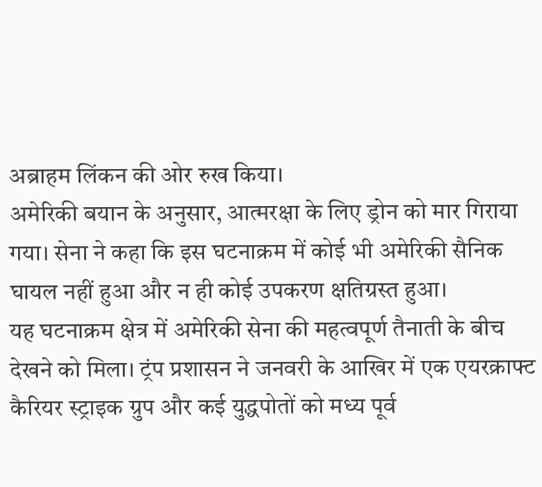अब्राहम लिंकन की ओर रुख किया।
अमेरिकी बयान के अनुसार, आत्मरक्षा के लिए ड्रोन को मार गिराया गया। सेना ने कहा कि इस घटनाक्रम में कोई भी अमेरिकी सैनिक घायल नहीं हुआ और न ही कोई उपकरण क्षतिग्रस्त हुआ।
यह घटनाक्रम क्षेत्र में अमेरिकी सेना की महत्वपूर्ण तैनाती के बीच देखने को मिला। ट्रंप प्रशासन ने जनवरी के आखिर में एक एयरक्राफ्ट कैरियर स्ट्राइक ग्रुप और कई युद्धपोतों को मध्य पूर्व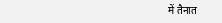में तैनात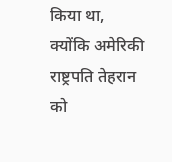किया था, क्योंकि अमेरिकी राष्ट्रपति तेहरान को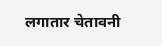लगातार चेतावनी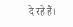दे रहे हैं।